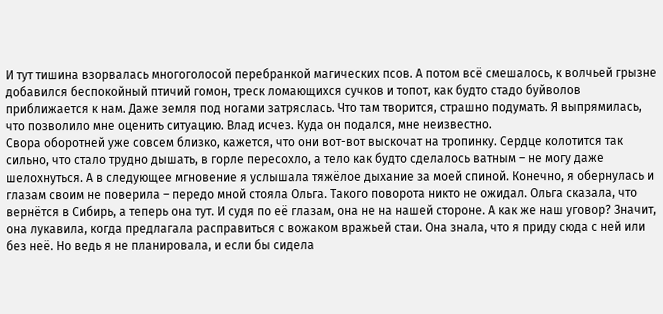И тут тишина взорвалась многоголосой перебранкой магических псов. А потом всё смешалось, к волчьей грызне добавился беспокойный птичий гомон, треск ломающихся сучков и топот, как будто стадо буйволов приближается к нам. Даже земля под ногами затряслась. Что там творится, страшно подумать. Я выпрямилась, что позволило мне оценить ситуацию. Влад исчез. Куда он подался, мне неизвестно.
Свора оборотней уже совсем близко, кажется, что они вот-вот выскочат на тропинку. Сердце колотится так сильно, что стало трудно дышать, в горле пересохло, а тело как будто сделалось ватным – не могу даже шелохнуться. А в следующее мгновение я услышала тяжёлое дыхание за моей спиной. Конечно, я обернулась и глазам своим не поверила – передо мной стояла Ольга. Такого поворота никто не ожидал. Ольга сказала, что вернётся в Сибирь, а теперь она тут. И судя по её глазам, она не на нашей стороне. А как же наш уговор? Значит, она лукавила, когда предлагала расправиться с вожаком вражьей стаи. Она знала, что я приду сюда с ней или без неё. Но ведь я не планировала, и если бы сидела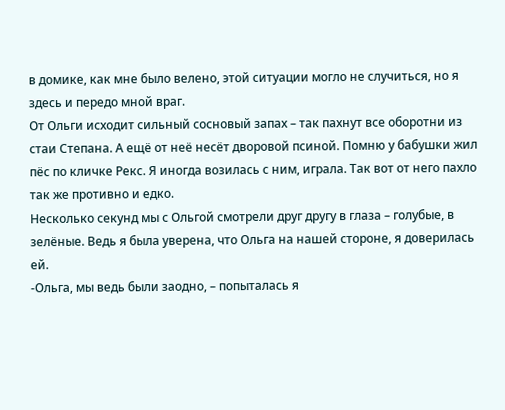в домике, как мне было велено, этой ситуации могло не случиться, но я здесь и передо мной враг.
От Ольги исходит сильный сосновый запах – так пахнут все оборотни из стаи Степана. А ещё от неё несёт дворовой псиной. Помню у бабушки жил пёс по кличке Рекс. Я иногда возилась с ним, играла. Так вот от него пахло так же противно и едко.
Несколько секунд мы с Ольгой смотрели друг другу в глаза – голубые, в зелёные. Ведь я была уверена, что Ольга на нашей стороне, я доверилась ей.
-Ольга, мы ведь были заодно, – попыталась я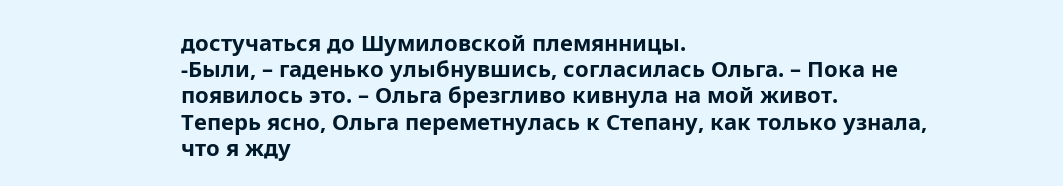достучаться до Шумиловской племянницы.
-Были, – гаденько улыбнувшись, согласилась Ольга. – Пока не появилось это. – Ольга брезгливо кивнула на мой живот.
Теперь ясно, Ольга переметнулась к Степану, как только узнала, что я жду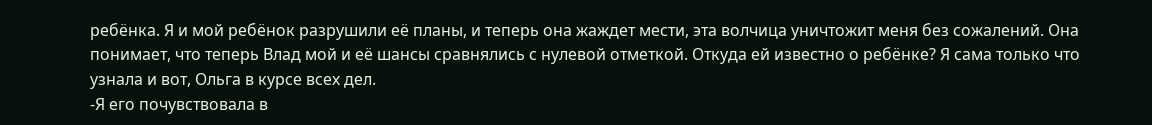ребёнка. Я и мой ребёнок разрушили её планы, и теперь она жаждет мести, эта волчица уничтожит меня без сожалений. Она понимает, что теперь Влад мой и её шансы сравнялись с нулевой отметкой. Откуда ей известно о ребёнке? Я сама только что узнала и вот, Ольга в курсе всех дел.
-Я его почувствовала в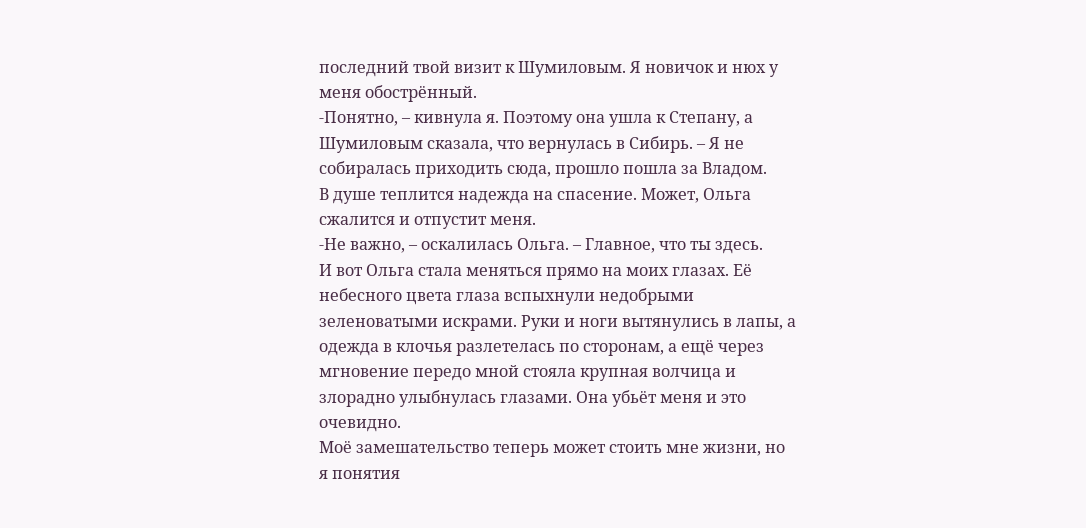последний твой визит к Шумиловым. Я новичок и нюх у меня обострённый.
-Понятно, – кивнула я. Поэтому она ушла к Степану, а Шумиловым сказала, что вернулась в Сибирь. – Я не собиралась приходить сюда, прошло пошла за Владом.
В душе теплится надежда на спасение. Может, Ольга сжалится и отпустит меня.
-Не важно, – оскалилась Ольга. – Главное, что ты здесь.
И вот Ольга стала меняться прямо на моих глазах. Её небесного цвета глаза вспыхнули недобрыми зеленоватыми искрами. Руки и ноги вытянулись в лапы, а одежда в клочья разлетелась по сторонам, а ещё через мгновение передо мной стояла крупная волчица и злорадно улыбнулась глазами. Она убьёт меня и это очевидно.
Моё замешательство теперь может стоить мне жизни, но я понятия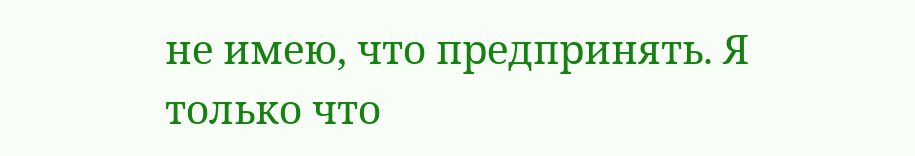не имею, что предпринять. Я только что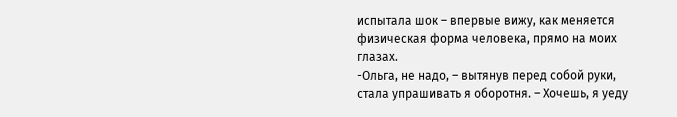испытала шок – впервые вижу, как меняется физическая форма человека, прямо на моих глазах.
-Ольга, не надо, – вытянув перед собой руки, стала упрашивать я оборотня. – Хочешь, я уеду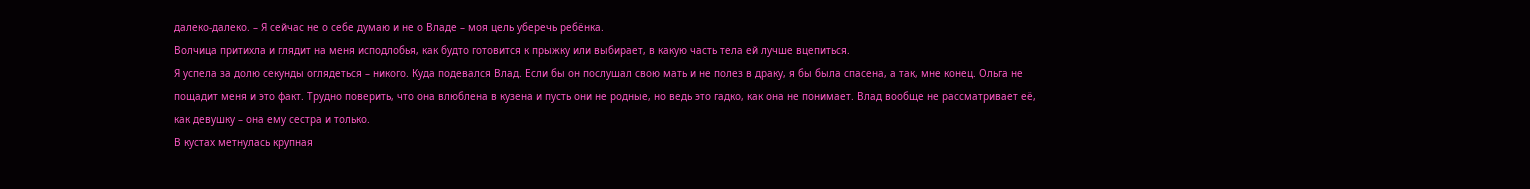далеко-далеко. – Я сейчас не о себе думаю и не о Владе – моя цель уберечь ребёнка.
Волчица притихла и глядит на меня исподлобья, как будто готовится к прыжку или выбирает, в какую часть тела ей лучше вцепиться.
Я успела за долю секунды оглядеться – никого. Куда подевался Влад. Если бы он послушал свою мать и не полез в драку, я бы была спасена, а так, мне конец. Ольга не пощадит меня и это факт. Трудно поверить, что она влюблена в кузена и пусть они не родные, но ведь это гадко, как она не понимает. Влад вообще не рассматривает её, как девушку – она ему сестра и только.
В кустах метнулась крупная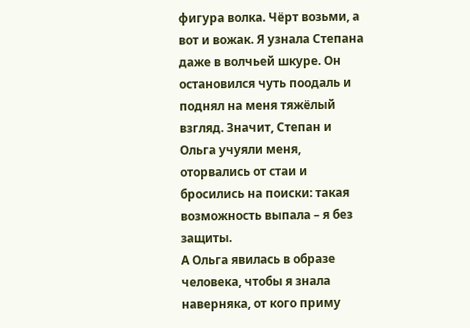фигура волка. Чёрт возьми, а вот и вожак. Я узнала Степана даже в волчьей шкуре. Он остановился чуть поодаль и поднял на меня тяжёлый взгляд. Значит, Степан и Ольга учуяли меня, оторвались от стаи и бросились на поиски: такая возможность выпала – я без защиты.
А Ольга явилась в образе человека, чтобы я знала наверняка, от кого приму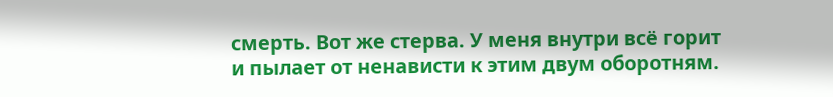смерть. Вот же стерва. У меня внутри всё горит и пылает от ненависти к этим двум оборотням.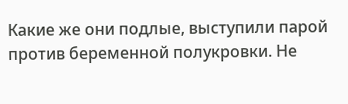Какие же они подлые, выступили парой против беременной полукровки. Не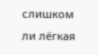слишком ли лёгкая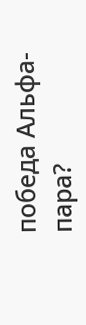победа Альфа-пара?